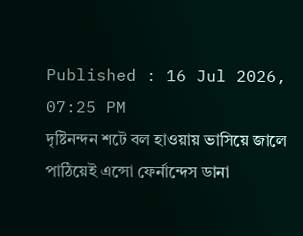Published : 16 Jul 2026, 07:25 PM
দৃষ্টিনন্দন শটে বল হাওয়ায় ভাসিয়ে জালে পাঠিয়েই এন্সো ফের্নান্দেস ডানা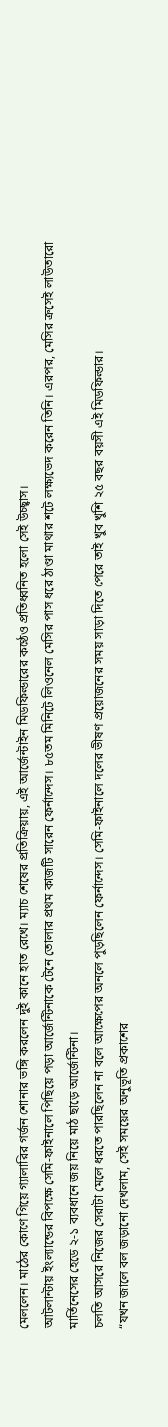মেললেন। মাঠের কোণে গিয়ে গ্যালারির গর্জন শোনার ভঙ্গি করলেন দুই কানে হাত রেখে। ম্যাচ শেষের প্রতিক্রিয়ায়, এই আর্জেন্টাইন মিডফিল্ডারের কণ্ঠেও প্রতিধ্বনিত হলো সেই উচ্ছ্বাস।
আটলান্টায় ইংল্যান্ডের বিপক্ষে সেমি-ফাইনালে পিছিয়ে পড়া আর্জেন্টিনাকে টেনে তোলার প্রথম কাজটি সারেন ফের্নান্দেস। ৮৫তম মিনিটে লিওনেল মেসির পাস ধরে ঠাণ্ডা মাথার শটে লক্ষ্যভেদ করেন তিনি। এরপর, মেসির ক্রসেই লাউতারো মার্তিনেসের হেডে ২-১ ব্যবধানে জয় নিয়ে মাঠ ছাড়ে আর্জেন্টিনা।
চলতি আসরে নিজের সেরাটা মেলে ধরতে পারছিলেন না বলে আক্ষেপের অনলে পুড়ছিলেন ফের্নান্দেস। সেমি-ফাইনালে দলের ভীষণ প্রয়োজনের সময় সাড়া দিতে পেরে তাই খুব খুশি ২৫ বছর বয়সী এই মিডফিল্ডার।
“যখন জালে বল জড়ানো দেখলাম, সেই সময়ের অনুভূতি প্রকাশের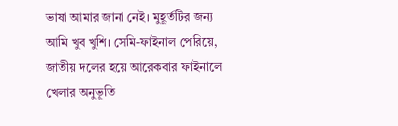ভাষা আমার জানা নেই। মুহূর্তটির জন্য আমি খুব খুশি। সেমি-ফাইনাল পেরিয়ে, জাতীয় দলের হয়ে আরেকবার ফাইনালে খেলার অনুভূতি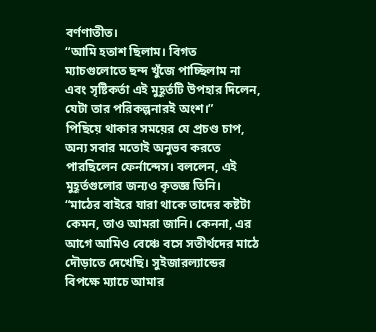বর্ণণাতীত।
“আমি হতাশ ছিলাম। বিগত ম্যাচগুলোতে ছন্দ খুঁজে পাচ্ছিলাম না এবং সৃষ্টিকর্তা এই মুহূর্তটি উপহার দিলেন, যেটা তার পরিকল্পনারই অংশ।”
পিছিয়ে থাকার সময়ের যে প্রচণ্ড চাপ, অন্য সবার মতোই অনুভব করতে পারছিলেন ফের্নান্দেস। বললেন, এই মুহূর্তগুলোর জন্যও কৃতজ্ঞ তিনি।
“মাঠের বাইরে যারা থাকে তাদের কষ্টটা কেমন, তাও আমরা জানি। কেননা, এর আগে আমিও বেঞ্চে বসে সতীর্থদের মাঠে দৌড়াতে দেখেছি। সুইজারল্যান্ডের বিপক্ষে ম্যাচে আমার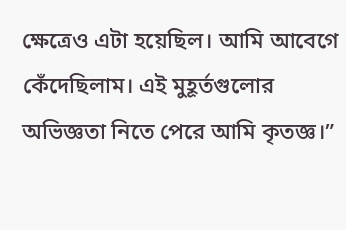ক্ষেত্রেও এটা হয়েছিল। আমি আবেগে কেঁদেছিলাম। এই মুহূর্তগুলোর অভিজ্ঞতা নিতে পেরে আমি কৃতজ্ঞ।”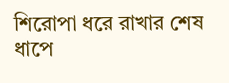শিরোপা ধরে রাখার শেষ ধাপে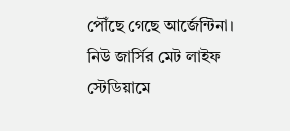পৌঁছে গেছে আর্জেন্টিনা। নিউ জার্সির মেট লাইফ স্টেডিয়ামে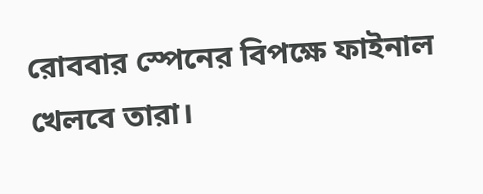রোববার স্পেনের বিপক্ষে ফাইনাল খেলবে তারা।